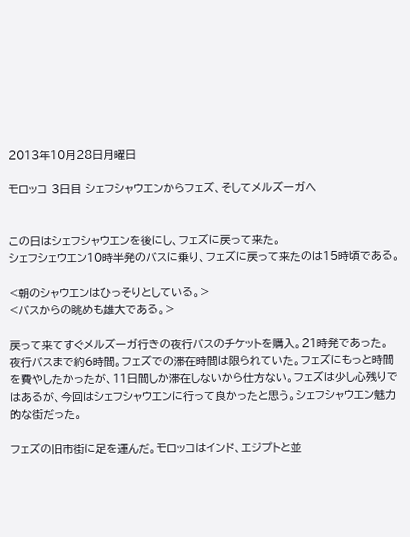2013年10月28日月曜日

モロッコ 3日目 シェフシャウエンからフェズ、そしてメルズーガへ


この日はシェフシャウエンを後にし、フェズに戻って来た。
シェフシェウエン10時半発のバスに乗り、フェズに戻って来たのは15時頃である。

<朝のシャウエンはひっそりとしている。>
<バスからの眺めも雄大である。>

戻って来てすぐメルズーガ行きの夜行バスのチケットを購入。21時発であった。
夜行バスまで約6時間。フェズでの滞在時間は限られていた。フェズにもっと時間を費やしたかったが、11日間しか滞在しないから仕方ない。フェズは少し心残りではあるが、今回はシェフシャウエンに行って良かったと思う。シェフシャウエン魅力的な街だった。

フェズの旧市街に足を運んだ。モロッコはインド、エジプトと並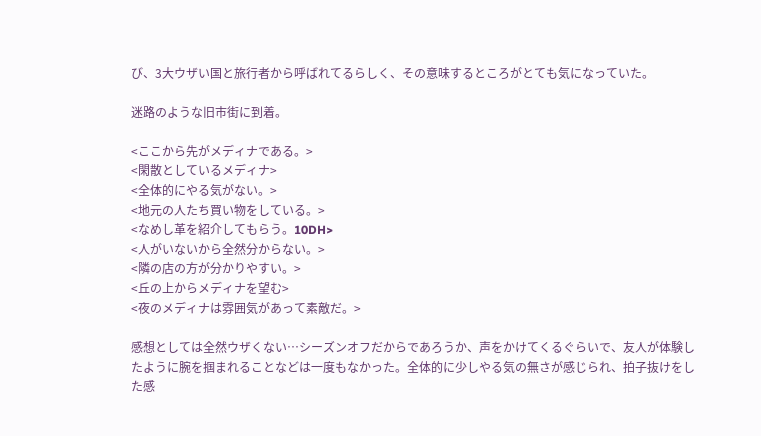び、3大ウザい国と旅行者から呼ばれてるらしく、その意味するところがとても気になっていた。

迷路のような旧市街に到着。

<ここから先がメディナである。>
<閑散としているメディナ>
<全体的にやる気がない。>
<地元の人たち買い物をしている。>
<なめし革を紹介してもらう。10DH>
<人がいないから全然分からない。>
<隣の店の方が分かりやすい。>
<丘の上からメディナを望む>
<夜のメディナは雰囲気があって素敵だ。>

感想としては全然ウザくない…シーズンオフだからであろうか、声をかけてくるぐらいで、友人が体験したように腕を掴まれることなどは一度もなかった。全体的に少しやる気の無さが感じられ、拍子抜けをした感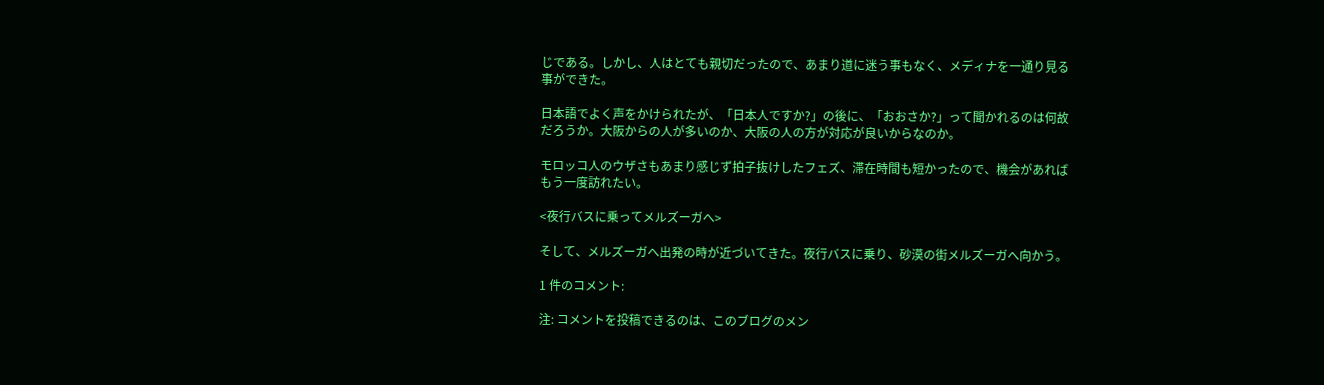じである。しかし、人はとても親切だったので、あまり道に迷う事もなく、メディナを一通り見る事ができた。

日本語でよく声をかけられたが、「日本人ですか?」の後に、「おおさか?」って聞かれるのは何故だろうか。大阪からの人が多いのか、大阪の人の方が対応が良いからなのか。

モロッコ人のウザさもあまり感じず拍子抜けしたフェズ、滞在時間も短かったので、機会があればもう一度訪れたい。

<夜行バスに乗ってメルズーガへ>

そして、メルズーガへ出発の時が近づいてきた。夜行バスに乗り、砂漠の街メルズーガへ向かう。

1 件のコメント:

注: コメントを投稿できるのは、このブログのメン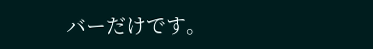バーだけです。